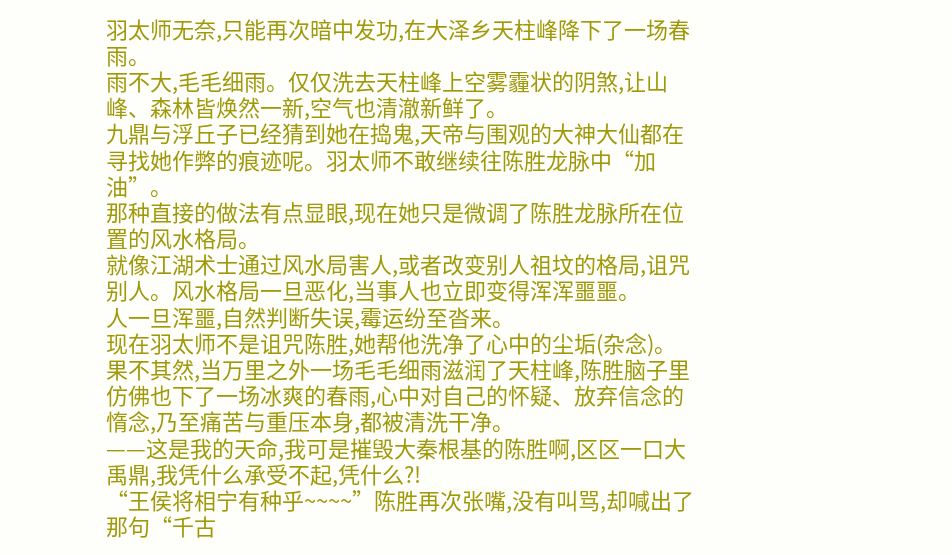羽太师无奈,只能再次暗中发功,在大泽乡天柱峰降下了一场春雨。
雨不大,毛毛细雨。仅仅洗去天柱峰上空雾霾状的阴煞,让山峰、森林皆焕然一新,空气也清澈新鲜了。
九鼎与浮丘子已经猜到她在捣鬼,天帝与围观的大神大仙都在寻找她作弊的痕迹呢。羽太师不敢继续往陈胜龙脉中“加油”。
那种直接的做法有点显眼,现在她只是微调了陈胜龙脉所在位置的风水格局。
就像江湖术士通过风水局害人,或者改变别人祖坟的格局,诅咒别人。风水格局一旦恶化,当事人也立即变得浑浑噩噩。
人一旦浑噩,自然判断失误,霉运纷至沓来。
现在羽太师不是诅咒陈胜,她帮他洗净了心中的尘垢(杂念)。
果不其然,当万里之外一场毛毛细雨滋润了天柱峰,陈胜脑子里仿佛也下了一场冰爽的春雨,心中对自己的怀疑、放弃信念的惰念,乃至痛苦与重压本身,都被清洗干净。
——这是我的天命,我可是摧毁大秦根基的陈胜啊,区区一口大禹鼎,我凭什么承受不起,凭什么?!
“王侯将相宁有种乎~~~~”陈胜再次张嘴,没有叫骂,却喊出了那句“千古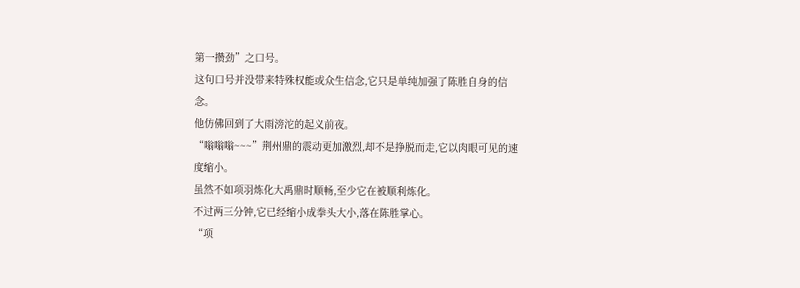第一攒劲”之口号。
这句口号并没带来特殊权能或众生信念,它只是单纯加强了陈胜自身的信念。
他仿佛回到了大雨滂沱的起义前夜。
“嗡嗡嗡~~~”荆州鼎的震动更加激烈,却不是挣脱而走,它以肉眼可见的速度缩小。
虽然不如项羽炼化大禹鼎时顺畅,至少它在被顺利炼化。
不过两三分钟,它已经缩小成拳头大小,落在陈胜掌心。
“项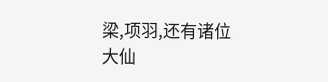梁,项羽,还有诸位大仙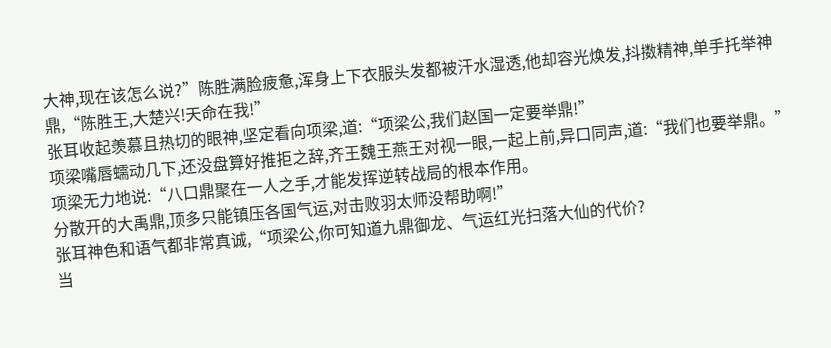大神,现在该怎么说?”陈胜满脸疲惫,浑身上下衣服头发都被汗水湿透,他却容光焕发,抖擞精神,单手托举神鼎,“陈胜王,大楚兴!天命在我!”
张耳收起羡慕且热切的眼神,坚定看向项梁,道:“项梁公,我们赵国一定要举鼎!”
项梁嘴唇蠕动几下,还没盘算好推拒之辞,齐王魏王燕王对视一眼,一起上前,异口同声,道:“我们也要举鼎。”
项梁无力地说:“八口鼎聚在一人之手,才能发挥逆转战局的根本作用。
分散开的大禹鼎,顶多只能镇压各国气运,对击败羽太师没帮助啊!”
张耳神色和语气都非常真诚,“项梁公,你可知道九鼎御龙、气运红光扫落大仙的代价?
当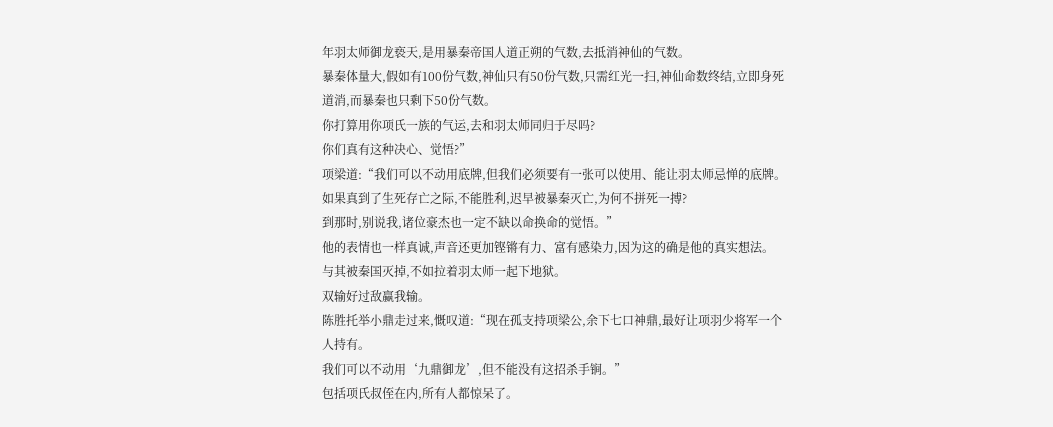年羽太师御龙亵天,是用暴秦帝国人道正朔的气数,去抵消神仙的气数。
暴秦体量大,假如有100份气数,神仙只有50份气数,只需红光一扫,神仙命数终结,立即身死道消,而暴秦也只剩下50份气数。
你打算用你项氏一族的气运,去和羽太师同归于尽吗?
你们真有这种决心、觉悟?”
项梁道:“我们可以不动用底牌,但我们必须要有一张可以使用、能让羽太师忌惮的底牌。
如果真到了生死存亡之际,不能胜利,迟早被暴秦灭亡,为何不拼死一搏?
到那时,别说我,诸位豪杰也一定不缺以命换命的觉悟。”
他的表情也一样真诚,声音还更加铿锵有力、富有感染力,因为这的确是他的真实想法。
与其被秦国灭掉,不如拉着羽太师一起下地狱。
双输好过敌赢我输。
陈胜托举小鼎走过来,慨叹道:“现在孤支持项梁公,余下七口神鼎,最好让项羽少将军一个人持有。
我们可以不动用‘九鼎御龙’,但不能没有这招杀手锏。”
包括项氏叔侄在内,所有人都惊呆了。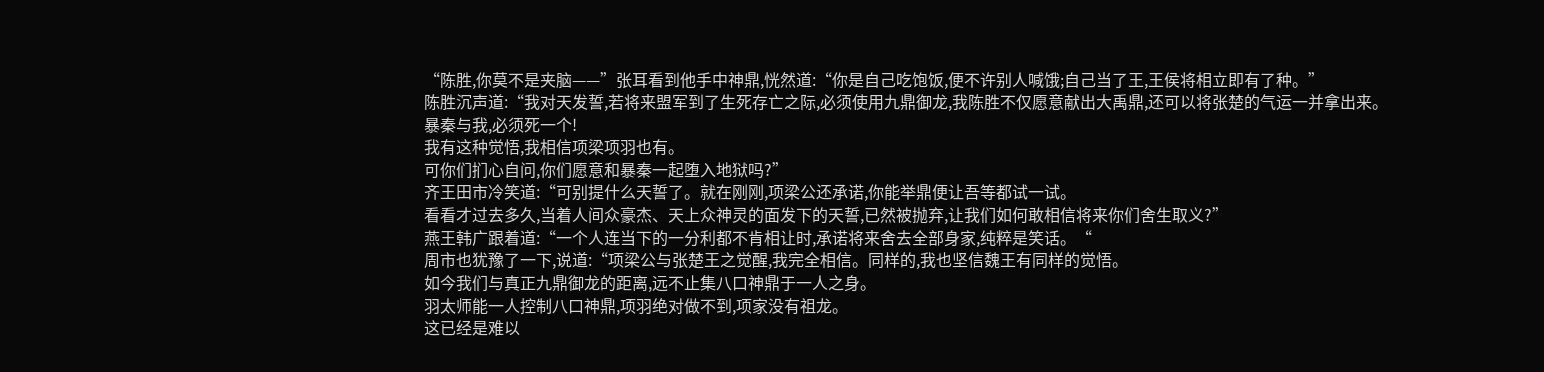“陈胜,你莫不是夹脑——”张耳看到他手中神鼎,恍然道:“你是自己吃饱饭,便不许别人喊饿;自己当了王,王侯将相立即有了种。”
陈胜沉声道:“我对天发誓,若将来盟军到了生死存亡之际,必须使用九鼎御龙,我陈胜不仅愿意献出大禹鼎,还可以将张楚的气运一并拿出来。
暴秦与我,必须死一个!
我有这种觉悟,我相信项梁项羽也有。
可你们扪心自问,你们愿意和暴秦一起堕入地狱吗?”
齐王田市冷笑道:“可别提什么天誓了。就在刚刚,项梁公还承诺,你能举鼎便让吾等都试一试。
看看才过去多久,当着人间众豪杰、天上众神灵的面发下的天誓,已然被抛弃,让我们如何敢相信将来你们舍生取义?”
燕王韩广跟着道:“一个人连当下的一分利都不肯相让时,承诺将来舍去全部身家,纯粹是笑话。“
周市也犹豫了一下,说道:“项梁公与张楚王之觉醒,我完全相信。同样的,我也坚信魏王有同样的觉悟。
如今我们与真正九鼎御龙的距离,远不止集八口神鼎于一人之身。
羽太师能一人控制八口神鼎,项羽绝对做不到,项家没有祖龙。
这已经是难以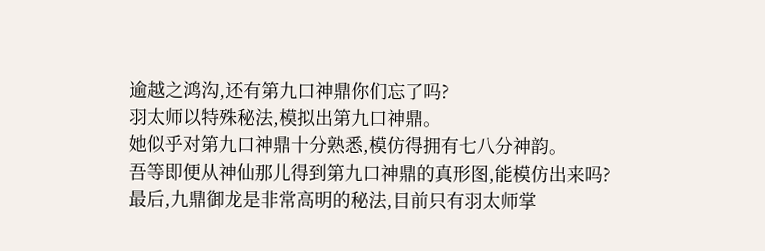逾越之鸿沟,还有第九口神鼎你们忘了吗?
羽太师以特殊秘法,模拟出第九口神鼎。
她似乎对第九口神鼎十分熟悉,模仿得拥有七八分神韵。
吾等即便从神仙那儿得到第九口神鼎的真形图,能模仿出来吗?
最后,九鼎御龙是非常高明的秘法,目前只有羽太师掌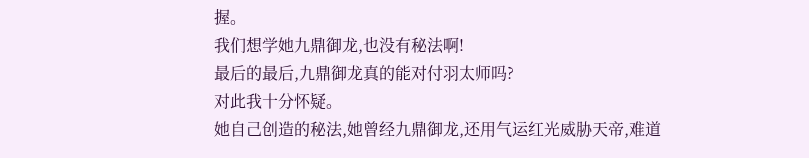握。
我们想学她九鼎御龙,也没有秘法啊!
最后的最后,九鼎御龙真的能对付羽太师吗?
对此我十分怀疑。
她自己创造的秘法,她曾经九鼎御龙,还用气运红光威胁天帝,难道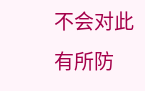不会对此有所防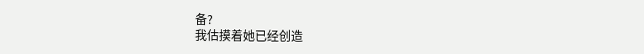备?
我估摸着她已经创造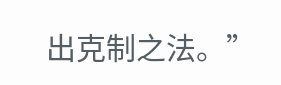出克制之法。”